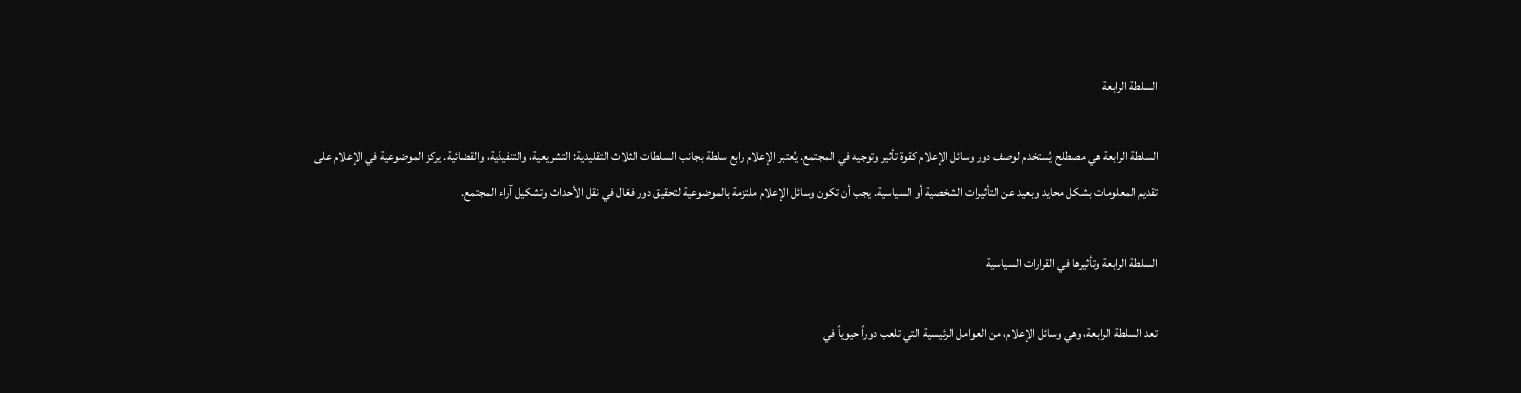السلطة الرابعة

السلطة الرابعة هي مصطلح يُستخدم لوصف دور وسائل الإعلام كقوة تأثير وتوجيه في المجتمع. يُعتبر الإعلام رابع سلطة بجانب السلطات الثلاث التقليدية: التشريعية، والتنفيذية، والقضائية. يركز الموضوعية في الإعلام على تقديم المعلومات بشكل محايد وبعيد عن التأثيرات الشخصية أو السياسية. يجب أن تكون وسائل الإعلام ملتزمة بالموضوعية لتحقيق دور فعّال في نقل الأحداث وتشكيل آراء المجتمع.

السلطة الرابعة وتأثيرها في القرارات السياسية

تعد السلطة الرابعة، وهي وسائل الإعلام، من العوامل الرئيسية التي تلعب دوراً حيوياً في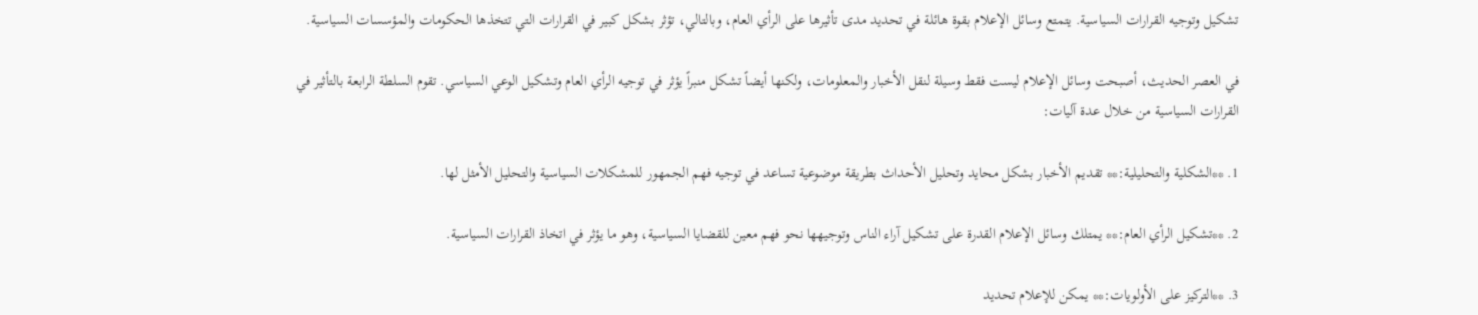تشكيل وتوجيه القرارات السياسية. يتمتع وسائل الإعلام بقوة هائلة في تحديد مدى تأثيرها على الرأي العام، وبالتالي، تؤثر بشكل كبير في القرارات التي تتخذها الحكومات والمؤسسات السياسية.

في العصر الحديث، أصبحت وسائل الإعلام ليست فقط وسيلة لنقل الأخبار والمعلومات، ولكنها أيضاً تشكل منبراً يؤثر في توجيه الرأي العام وتشكيل الوعي السياسي. تقوم السلطة الرابعة بالتأثير في القرارات السياسية من خلال عدة آليات:

1. **الشكلية والتحليلية:** تقديم الأخبار بشكل محايد وتحليل الأحداث بطريقة موضوعية تساعد في توجيه فهم الجمهور للمشكلات السياسية والتحليل الأمثل لها.

2. **تشكيل الرأي العام:** يمتلك وسائل الإعلام القدرة على تشكيل آراء الناس وتوجيهها نحو فهم معين للقضايا السياسية، وهو ما يؤثر في اتخاذ القرارات السياسية.

3. **التركيز على الأولويات:** يمكن للإعلام تحديد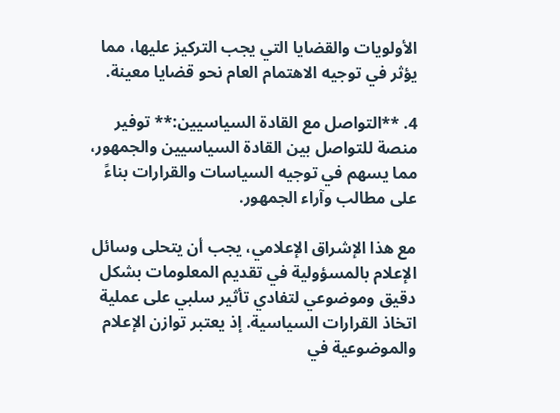الأولويات والقضايا التي يجب التركيز عليها، مما يؤثر في توجيه الاهتمام العام نحو قضايا معينة.

4. **التواصل مع القادة السياسيين:** توفير منصة للتواصل بين القادة السياسيين والجمهور، مما يسهم في توجيه السياسات والقرارات بناءً على مطالب وآراء الجمهور.

مع هذا الإشراق الإعلامي، يجب أن يتحلى وسائل الإعلام بالمسؤولية في تقديم المعلومات بشكل دقيق وموضوعي لتفادي تأثير سلبي على عملية اتخاذ القرارات السياسية. إذ يعتبر توازن الإعلام والموضوعية في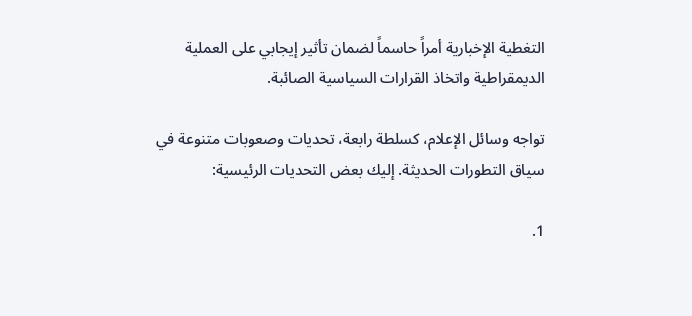التغطية الإخبارية أمراً حاسماً لضمان تأثير إيجابي على العملية الديمقراطية واتخاذ القرارات السياسية الصائبة.

تواجه وسائل الإعلام، كسلطة رابعة، تحديات وصعوبات متنوعة في سياق التطورات الحديثة. إليك بعض التحديات الرئيسية:

1.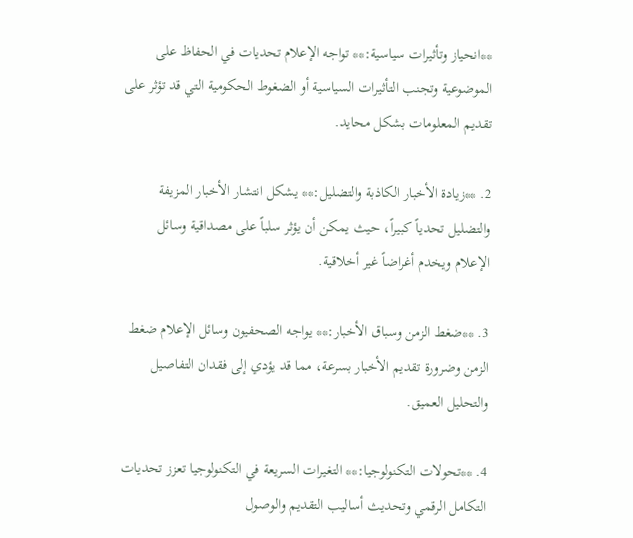**انحياز وتأثيرات سياسية:** تواجه الإعلام تحديات في الحفاظ على الموضوعية وتجنب التأثيرات السياسية أو الضغوط الحكومية التي قد تؤثر على تقديم المعلومات بشكل محايد.

2. **زيادة الأخبار الكاذبة والتضليل:** يشكل انتشار الأخبار المزيفة والتضليل تحدياً كبيراً، حيث يمكن أن يؤثر سلباً على مصداقية وسائل الإعلام ويخدم أغراضاً غير أخلاقية.

3. **ضغط الزمن وسباق الأخبار:** يواجه الصحفيون وسائل الإعلام ضغط الزمن وضرورة تقديم الأخبار بسرعة، مما قد يؤدي إلى فقدان التفاصيل والتحليل العميق.

4. **تحولات التكنولوجيا:** التغيرات السريعة في التكنولوجيا تعزز تحديات التكامل الرقمي وتحديث أساليب التقديم والوصول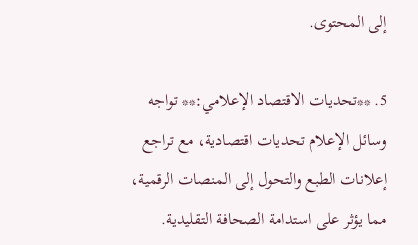إلى المحتوى.

5. **تحديات الاقتصاد الإعلامي:** تواجه وسائل الإعلام تحديات اقتصادية، مع تراجع إعلانات الطبع والتحول إلى المنصات الرقمية، مما يؤثر على استدامة الصحافة التقليدية.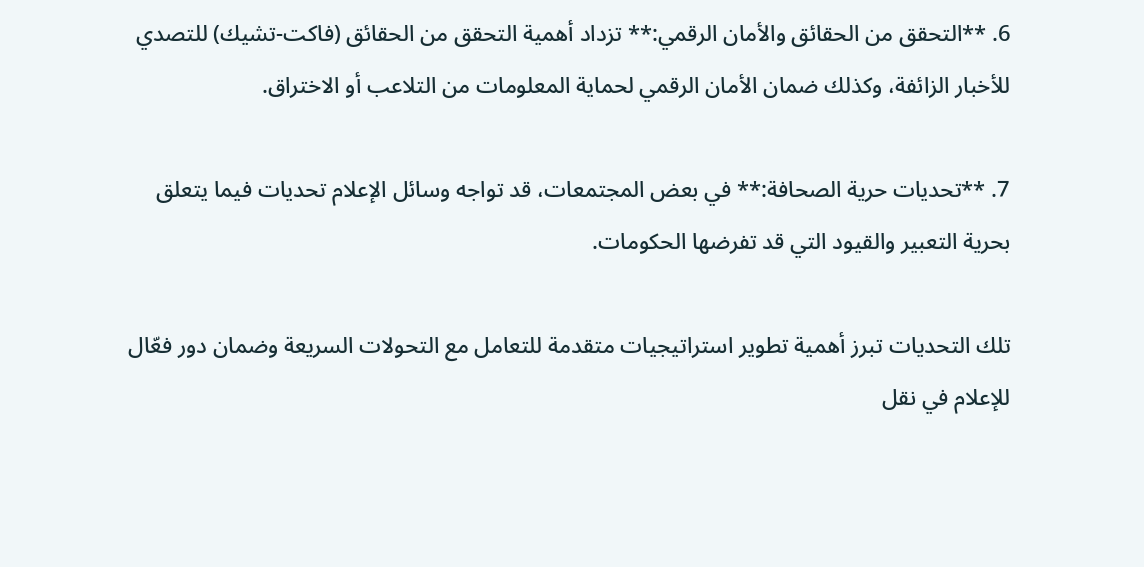6. **التحقق من الحقائق والأمان الرقمي:** تزداد أهمية التحقق من الحقائق (فاكت-تشيك) للتصدي للأخبار الزائفة، وكذلك ضمان الأمان الرقمي لحماية المعلومات من التلاعب أو الاختراق.

7. **تحديات حرية الصحافة:** في بعض المجتمعات، قد تواجه وسائل الإعلام تحديات فيما يتعلق بحرية التعبير والقيود التي قد تفرضها الحكومات.

تلك التحديات تبرز أهمية تطوير استراتيجيات متقدمة للتعامل مع التحولات السريعة وضمان دور فعّال للإعلام في نقل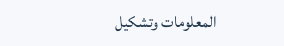المعلومات وتشكيل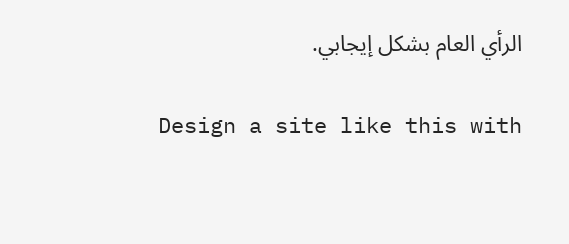الرأي العام بشكل إيجابي.

Design a site like this with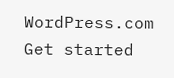WordPress.com
Get started